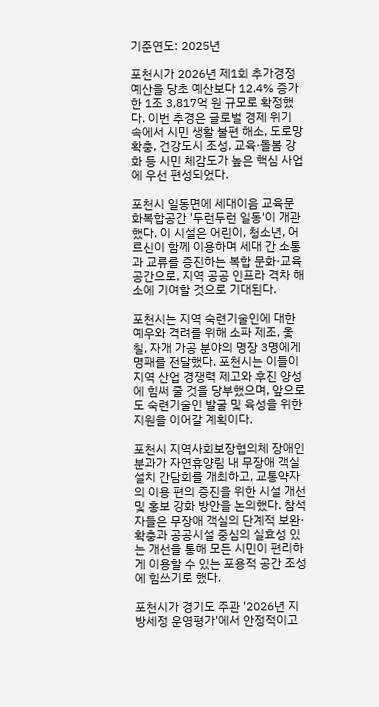기준연도: 2025년

포천시가 2026년 제1회 추가경정예산을 당초 예산보다 12.4% 증가한 1조 3,817억 원 규모로 확정했다. 이번 추경은 글로벌 경제 위기 속에서 시민 생활 불편 해소, 도로망 확충, 건강도시 조성, 교육·돌봄 강화 등 시민 체감도가 높은 핵심 사업에 우선 편성되었다.

포천시 일동면에 세대이음 교육문화복합공간 '두런두런 일동'이 개관했다. 이 시설은 어린이, 청소년, 어르신이 함께 이용하며 세대 간 소통과 교류를 증진하는 복합 문화·교육 공간으로, 지역 공공 인프라 격차 해소에 기여할 것으로 기대된다.

포천시는 지역 숙련기술인에 대한 예우와 격려를 위해 소파 제조, 옻칠, 자개 가공 분야의 명장 3명에게 명패를 전달했다. 포천시는 이들이 지역 산업 경쟁력 제고와 후진 양성에 힘써 줄 것을 당부했으며, 앞으로도 숙련기술인 발굴 및 육성을 위한 지원을 이어갈 계획이다.

포천시 지역사회보장협의체 장애인분과가 자연휴양림 내 무장애 객실 설치 간담회를 개최하고, 교통약자의 이용 편의 증진을 위한 시설 개선 및 홍보 강화 방안을 논의했다. 참석자들은 무장애 객실의 단계적 보완·확충과 공공시설 중심의 실효성 있는 개선을 통해 모든 시민이 편리하게 이용할 수 있는 포용적 공간 조성에 힘쓰기로 했다.

포천시가 경기도 주관 '2026년 지방세정 운영평가'에서 안정적이고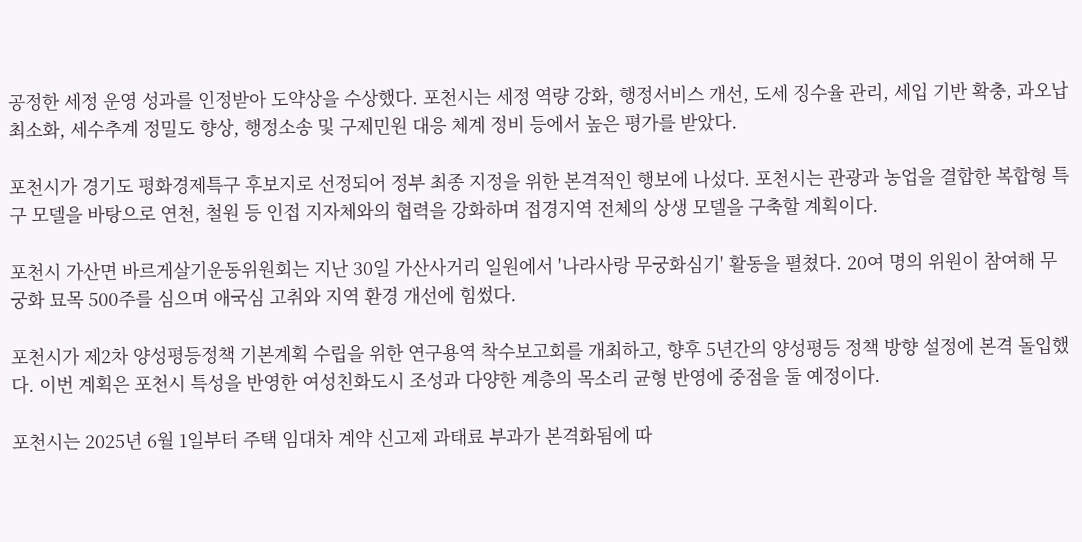공정한 세정 운영 성과를 인정받아 도약상을 수상했다. 포천시는 세정 역량 강화, 행정서비스 개선, 도세 징수율 관리, 세입 기반 확충, 과오납 최소화, 세수추계 정밀도 향상, 행정소송 및 구제민원 대응 체계 정비 등에서 높은 평가를 받았다.

포천시가 경기도 평화경제특구 후보지로 선정되어 정부 최종 지정을 위한 본격적인 행보에 나섰다. 포천시는 관광과 농업을 결합한 복합형 특구 모델을 바탕으로 연천, 철원 등 인접 지자체와의 협력을 강화하며 접경지역 전체의 상생 모델을 구축할 계획이다.

포천시 가산면 바르게살기운동위원회는 지난 30일 가산사거리 일원에서 '나라사랑 무궁화심기' 활동을 펼쳤다. 20여 명의 위원이 참여해 무궁화 묘목 500주를 심으며 애국심 고취와 지역 환경 개선에 힘썼다.

포천시가 제2차 양성평등정책 기본계획 수립을 위한 연구용역 착수보고회를 개최하고, 향후 5년간의 양성평등 정책 방향 설정에 본격 돌입했다. 이번 계획은 포천시 특성을 반영한 여성친화도시 조성과 다양한 계층의 목소리 균형 반영에 중점을 둘 예정이다.

포천시는 2025년 6월 1일부터 주택 임대차 계약 신고제 과태료 부과가 본격화됨에 따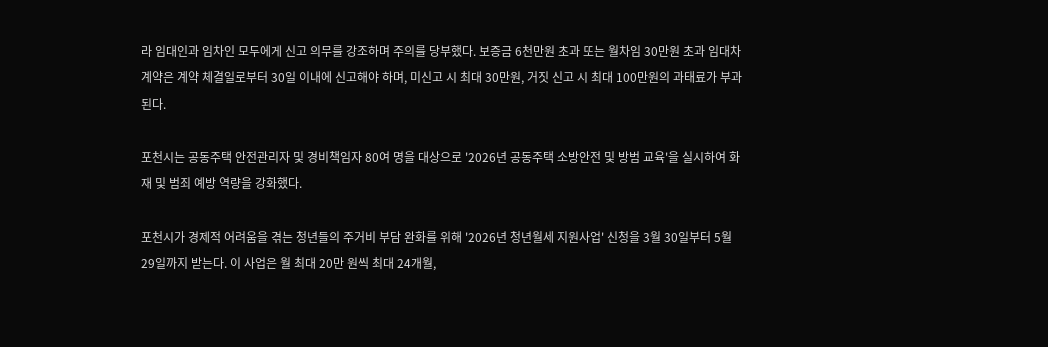라 임대인과 임차인 모두에게 신고 의무를 강조하며 주의를 당부했다. 보증금 6천만원 초과 또는 월차임 30만원 초과 임대차 계약은 계약 체결일로부터 30일 이내에 신고해야 하며, 미신고 시 최대 30만원, 거짓 신고 시 최대 100만원의 과태료가 부과된다.

포천시는 공동주택 안전관리자 및 경비책임자 80여 명을 대상으로 '2026년 공동주택 소방안전 및 방범 교육'을 실시하여 화재 및 범죄 예방 역량을 강화했다.

포천시가 경제적 어려움을 겪는 청년들의 주거비 부담 완화를 위해 '2026년 청년월세 지원사업' 신청을 3월 30일부터 5월 29일까지 받는다. 이 사업은 월 최대 20만 원씩 최대 24개월,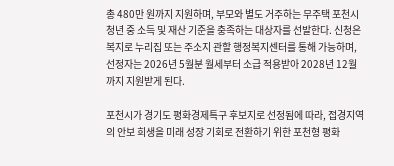총 480만 원까지 지원하며, 부모와 별도 거주하는 무주택 포천시 청년 중 소득 및 재산 기준을 충족하는 대상자를 선발한다. 신청은 복지로 누리집 또는 주소지 관할 행정복지센터를 통해 가능하며, 선정자는 2026년 5월분 월세부터 소급 적용받아 2028년 12월까지 지원받게 된다.

포천시가 경기도 평화경제특구 후보지로 선정됨에 따라, 접경지역의 안보 희생을 미래 성장 기회로 전환하기 위한 포천형 평화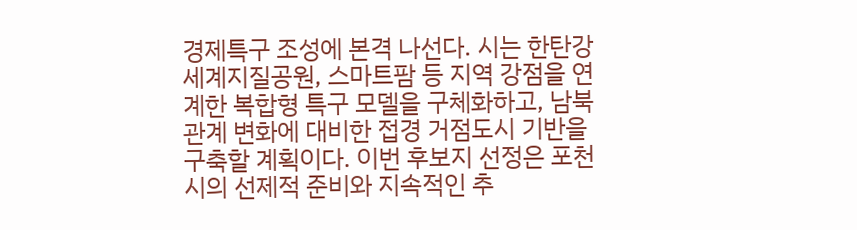경제특구 조성에 본격 나선다. 시는 한탄강 세계지질공원, 스마트팜 등 지역 강점을 연계한 복합형 특구 모델을 구체화하고, 남북 관계 변화에 대비한 접경 거점도시 기반을 구축할 계획이다. 이번 후보지 선정은 포천시의 선제적 준비와 지속적인 추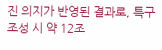진 의지가 반영된 결과로, 특구 조성 시 약 12조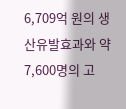6,709억 원의 생산유발효과와 약 7,600명의 고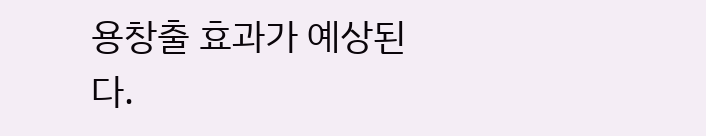용창출 효과가 예상된다.